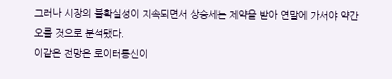그러나 시장의 불확실성이 지속되면서 상승세는 제약을 받아 연말에 가서야 약간 오를 것으로 분석됐다.
이같은 전망은 로이터통신이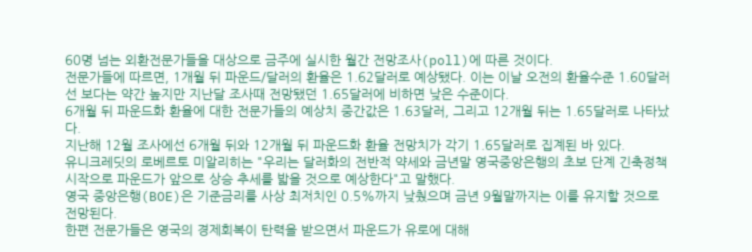60명 넘는 외환전문가들을 대상으로 금주에 실시한 월간 전망조사(poll)에 따른 것이다.
전문가들에 따르면, 1개월 뒤 파운드/달러의 환율은 1.62달러로 예상됐다. 이는 이날 오전의 환율수준 1.60달러선 보다는 약간 높지만 지난달 조사때 전망됐던 1.65달러에 비하면 낮은 수준이다.
6개월 뒤 파운드화 환율에 대한 전문가들의 예상치 중간값은 1.63달러, 그리고 12개월 뒤는 1.65달러로 나타났다.
지난해 12월 조사에선 6개월 뒤와 12개월 뒤 파운드화 환율 전망치가 각기 1.65달러로 집계된 바 있다.
유니크레딧의 로베르토 미알리히는 "우리는 달러화의 전반적 약세와 금년말 영국중앙은행의 초보 단계 긴축정책 시작으로 파운드가 앞으로 상승 추세를 밟을 것으로 예상한다"고 말했다.
영국 중앙은행(BOE)은 기준금리를 사상 최저치인 0.5%까지 낮췄으며 금년 9월말까지는 이를 유지할 것으로 전망된다.
한편 전문가들은 영국의 경제회복이 탄력을 받으면서 파운드가 유로에 대해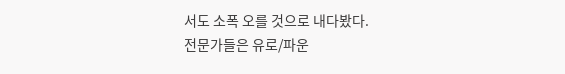서도 소폭 오를 것으로 내다봤다.
전문가들은 유로/파운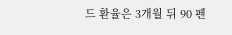드 환율은 3개월 뒤 90 펜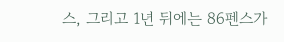스, 그리고 1년 뒤에는 86펜스가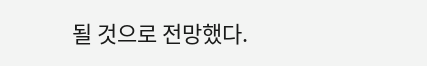될 것으로 전망했다.